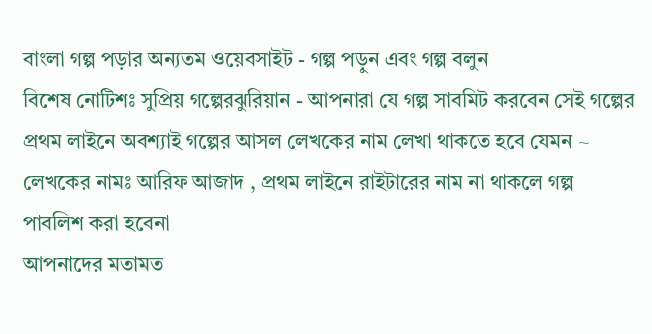বাংলা গল্প পড়ার অন্যতম ওয়েবসাইট - গল্প পড়ুন এবং গল্প বলুন
বিশেষ নোটিশঃ সুপ্রিয় গল্পেরঝুরিয়ান - আপনারা যে গল্প সাবমিট করবেন সেই গল্পের প্রথম লাইনে অবশ্যাই গল্পের আসল লেখকের নাম লেখা থাকতে হবে যেমন ~ লেখকের নামঃ আরিফ আজাদ , প্রথম লাইনে রাইটারের নাম না থাকলে গল্প পাবলিশ করা হবেনা
আপনাদের মতামত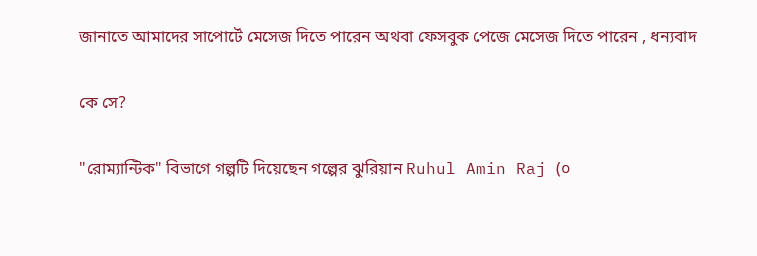জানাতে আমাদের সাপোর্টে মেসেজ দিতে পারেন অথবা ফেসবুক পেজে মেসেজ দিতে পারেন , ধন্যবাদ

কে সে?

"রোম্যান্টিক" বিভাগে গল্পটি দিয়েছেন গল্পের ঝুরিয়ান Ruhul Amin Raj (০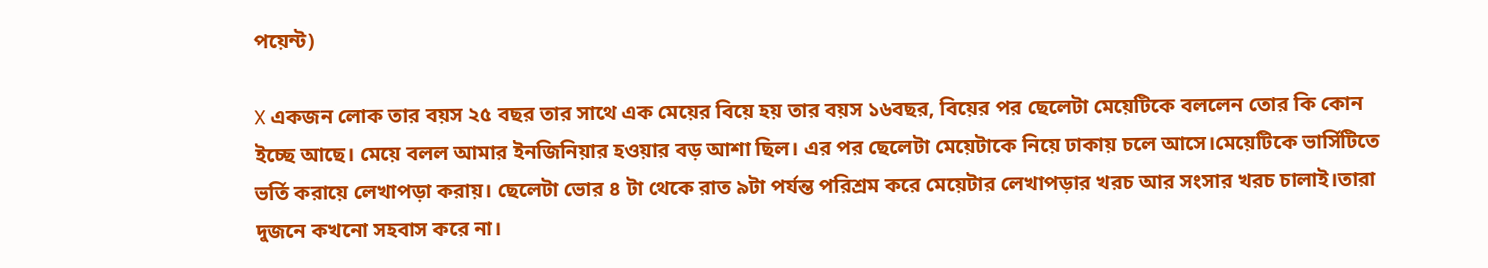পয়েন্ট)

X একজন লোক তার বয়স ২৫ বছর তার সাথে এক মেয়ের বিয়ে হয় তার বয়স ১৬বছর, বিয়ের পর ছেলেটা মেয়েটিকে বললেন তোর কি কোন ইচ্ছে আছে। মেয়ে বলল আমার ইনজিনিয়ার হওয়ার বড় আশা ছিল। এর পর ছেলেটা মেয়েটাকে নিয়ে ঢাকায় চলে আসে।মেয়েটিকে ভার্সিটিতে ভর্তি করায়ে লেখাপড়া করায়। ছেলেটা ভোর ৪ টা থেকে রাত ৯টা পর্যন্ত পরিশ্রম করে মেয়েটার লেখাপড়ার খরচ আর সংসার খরচ চালাই।তারা দুজনে কখনো সহবাস করে না।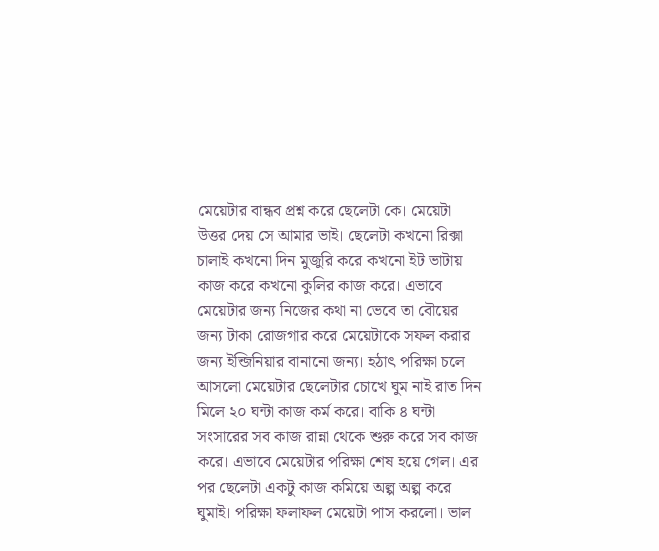মেয়েটার বান্ধব প্রশ্ন করে ছেলেটা কে। মেয়েটা উত্তর দেয় সে আমার ভাই। ছেলেটা কখনো রিক্সা চালাই কখনো দিন মুজুরি করে কখনো ইট ভাটায় কাজ করে কখনো কুলির কাজ করে। এভাবে মেয়েটার জন্য নিজের কথা না ভেবে তা বৌয়ের জন্য টাকা রোজগার করে মেয়েটাকে সফল করার জন্য ইন্জিনিয়ার বানানো জন্য। হঠাৎ পরিক্ষা চলে আসলো মেয়েটার ছেলেটার চোখে ঘুম নাই রাত দিন মিলে ২০ ঘন্টা কাজ কর্ম করে। বাকি ৪ ঘন্টা সংসারের সব কাজ রান্না থেকে শুরু করে সব কাজ করে। এভাবে মেয়েটার পরিক্ষা শেষ হয়ে গেল। এর পর ছেলেটা একটু কাজ কমিয়ে অল্প অল্প করে ঘুমাই। পরিক্ষা ফলাফল মেয়েটা পাস করলো। ভাল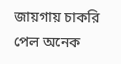জায়গায় চাকরি পেল অনেক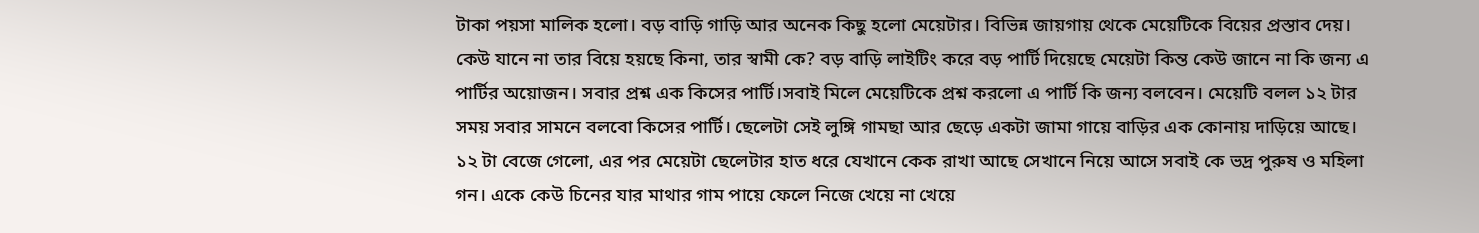টাকা পয়সা মালিক হলো। বড় বাড়ি গাড়ি আর অনেক কিছু হলো মেয়েটার। বিভিন্ন জায়গায় থেকে মেয়েটিকে বিয়ের প্রস্তাব দেয়। কেউ যানে না তার বিয়ে হয়ছে কিনা, তার স্বামী কে? বড় বাড়ি লাইটিং করে বড় পার্টি দিয়েছে মেয়েটা কিন্ত কেউ জানে না কি জন্য এ পার্টির অয়োজন। সবার প্রশ্ন এক কিসের পার্টি।সবাই মিলে মেয়েটিকে প্রশ্ন করলো এ পার্টি কি জন্য বলবেন। মেয়েটি বলল ১২ টার সময় সবার সামনে বলবো কিসের পার্টি। ছেলেটা সেই লুঙ্গি গামছা আর ছেড়ে একটা জামা গায়ে বাড়ির এক কোনায় দাড়িয়ে আছে। ১২ টা বেজে গেলো, এর পর মেয়েটা ছেলেটার হাত ধরে যেখানে কেক রাখা আছে সেখানে নিয়ে আসে সবাই কে ভদ্র পুরুষ ও মহিলা গন। একে কেউ চিনের যার মাথার গাম পায়ে ফেলে নিজে খেয়ে না খেয়ে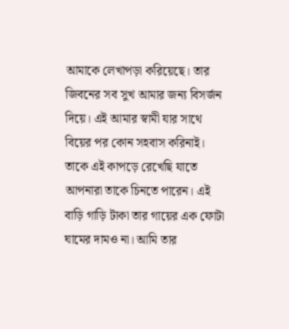আমাকে লেখাপড়া করিয়েছে। তার জিবনের সব সুখ আমার জন্য বিসর্জন দিয়ে। এই আমার স্বামী যার সাথে বিয়ের পর কোন সহবাস করিনাই। তাকে এই কাপড়ে রেখেছি যাতে আপনারা তাকে চিনতে পারেন। এই বাড়ি গাড়ি টাকা তার গায়ের এক ফোটা ঘামের দামও না। আমি তার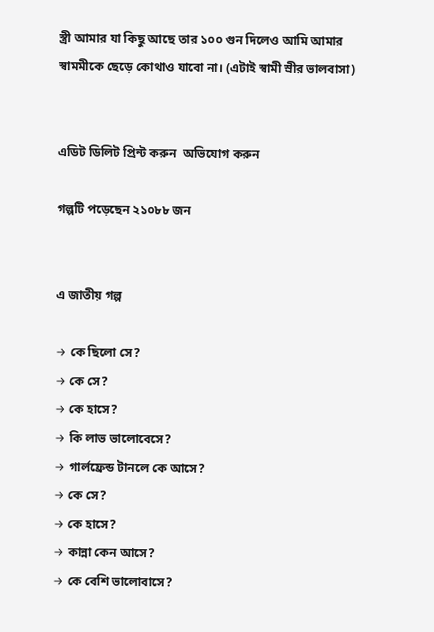স্ত্রী আমার যা কিছু আছে তার ১০০ গুন দিলেও আমি আমার স্বামমীকে ছেড়ে কোথাও যাবো না। (এটাই স্বামী স্রীর ভালবাসা)


এডিট ডিলিট প্রিন্ট করুন  অভিযোগ করুন

গল্পটি পড়েছেন ২১০৮৮ জন


এ জাতীয় গল্প

→ কে ছিলো সে?
→ কে সে?
→ কে হাসে?
→ কি লাভ ভালোবেসে?
→ গার্লফ্রেন্ড টানলে কে আসে?
→ কে সে?
→ কে হাসে?
→ কান্না কেন আসে?
→ কে বেশি ভালোবাসে?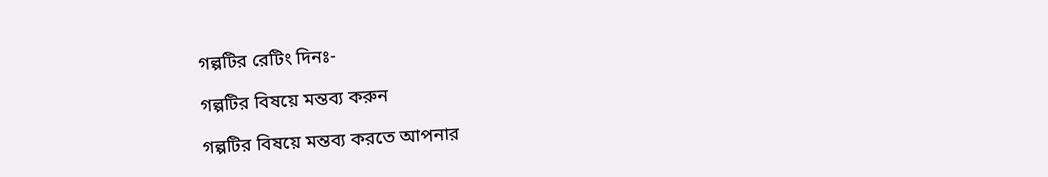গল্পটির রেটিং দিনঃ-

গল্পটির বিষয়ে মন্তব্য করুন

গল্পটির বিষয়ে মন্তব্য করতে আপনার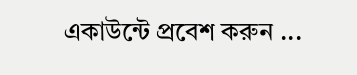একাউন্টে প্রবেশ করুন ...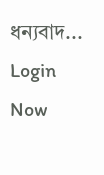ধন্যবাদ... Login Now